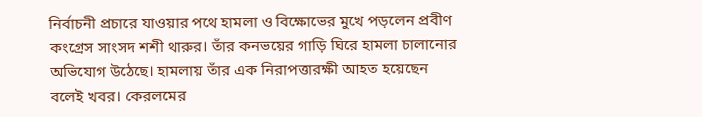নির্বাচনী প্রচারে যাওয়ার পথে হামলা ও বিক্ষোভের মুখে পড়লেন প্রবীণ কংগ্রেস সাংসদ শশী থারুর। তাঁর কনভয়ের গাড়ি ঘিরে হামলা চালানোর অভিযোগ উঠেছে। হামলায় তাঁর এক নিরাপত্তারক্ষী আহত হয়েছেন বলেই খবর। কেরলমের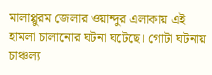মালাপ্পুরম জেলার ওয়ান্দুর এলাকায় এই হামলা চালানোর ঘটনা ঘটেছে। গোটা ঘটনায় চাঞ্চল্য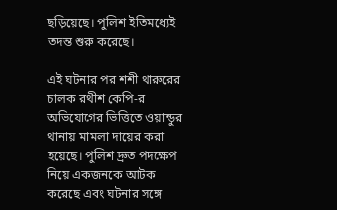ছড়িয়েছে। পুলিশ ইতিমধ্যেই তদন্ত শুরু করেছে।

এই ঘটনার পর শশী থারুরের চালক রথীশ কেপি-র অভিযোগের ভিত্তিতে ওয়ান্ডুর থানায় মামলা দায়ের করা হয়েছে। পুলিশ দ্রুত পদক্ষেপ নিয়ে একজনকে আটক করেছে এবং ঘটনার সঙ্গে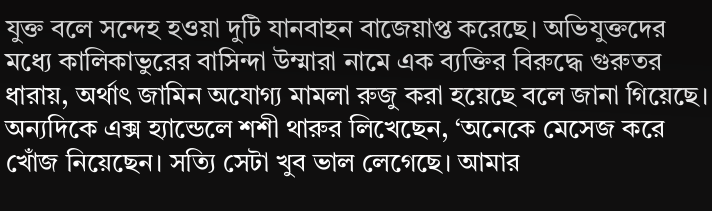যুক্ত বলে সন্দেহ হওয়া দুটি যানবাহন বাজেয়াপ্ত করেছে। অভিযুক্তদের মধ্যে কালিকাভুরের বাসিন্দা উম্মারা নামে এক ব্যক্তির বিরুদ্ধে গুরুতর ধারায়, অর্থাৎ জামিন অযোগ্য মামলা রুজু করা হয়েছে বলে জানা গিয়েছে। অন্যদিকে এক্স হ্যান্ডেলে শশী থারুর লিখেছেন, ‘অনেকে মেসেজ করে খোঁজ নিয়েছেন। সত্যি সেটা খুব ভাল লেগেছে। আমার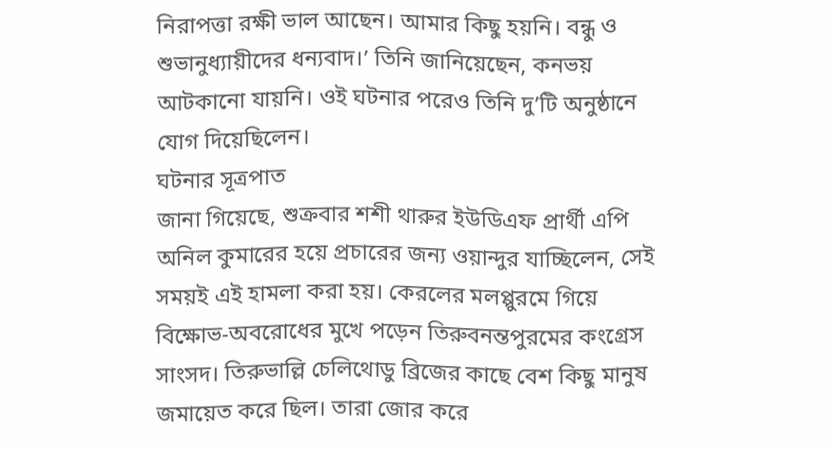নিরাপত্তা রক্ষী ভাল আছেন। আমার কিছু হয়নি। বন্ধু ও শুভানুধ্যায়ীদের ধন্যবাদ।’ তিনি জানিয়েছেন, কনভয় আটকানো যায়নি। ওই ঘটনার পরেও তিনি দু’টি অনুষ্ঠানে যোগ দিয়েছিলেন।
ঘটনার সূত্রপাত
জানা গিয়েছে, শুক্রবার শশী থারুর ইউডিএফ প্রার্থী এপি অনিল কুমারের হয়ে প্রচারের জন্য ওয়ান্দুর যাচ্ছিলেন, সেই সময়ই এই হামলা করা হয়। কেরলের মলপ্পুরমে গিয়ে বিক্ষোভ-অবরোধের মুখে পড়েন তিরুবনন্তপুরমের কংগ্রেস সাংসদ। তিরুভাল্লি চেলিথোডু ব্রিজের কাছে বেশ কিছু মানুষ জমায়েত করে ছিল। তারা জোর করে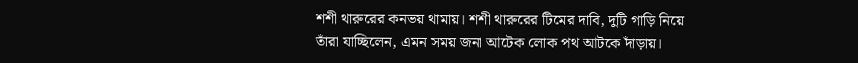শশী থারুরের কনভয় থামায়। শশী থারুরের টিমের দাবি, দুটি গাড়ি নিয়ে তাঁরা যাচ্ছিলেন, এমন সময় জনা আটেক লোক পথ আটকে দাঁড়ায়।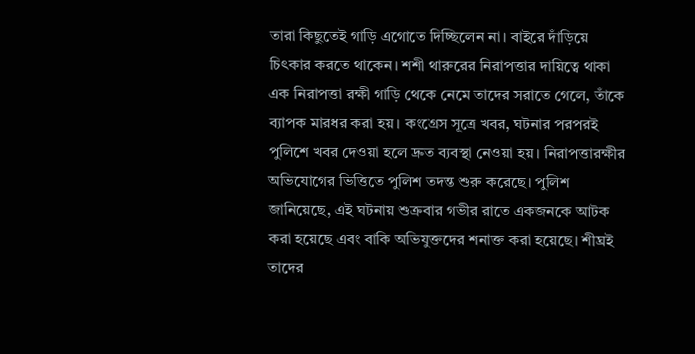তারা কিছুতেই গাড়ি এগোতে দিচ্ছিলেন না। বাইরে দাঁড়িয়ে চিৎকার করতে থাকেন। শশী থারুরের নিরাপত্তার দায়িত্বে থাকা এক নিরাপত্তা রক্ষী গাড়ি থেকে নেমে তাদের সরাতে গেলে, তাঁকে ব্যাপক মারধর করা হয়। কংগ্রেস সূত্রে খবর, ঘটনার পরপরই পুলিশে খবর দেওয়া হলে দ্রুত ব্যবস্থা নেওয়া হয়। নিরাপত্তারক্ষীর অভিযোগের ভিত্তিতে পুলিশ তদন্ত শুরু করেছে। পুলিশ জানিয়েছে, এই ঘটনায় শুক্রবার গভীর রাতে একজনকে আটক করা হয়েছে এবং বাকি অভিযুক্তদের শনাক্ত করা হয়েছে। শীঘ্রই তাদের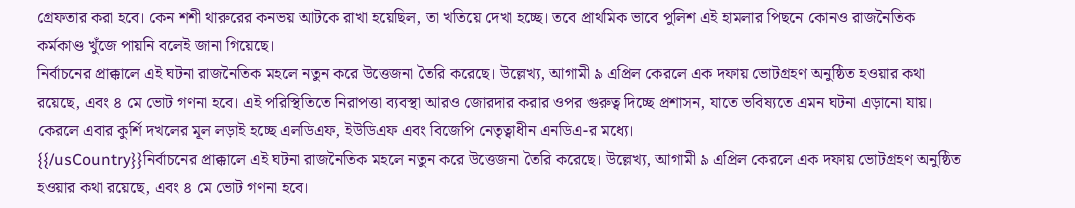গ্রেফতার করা হবে। কেন শশী থারুরের কনভয় আটকে রাখা হয়েছিল, তা খতিয়ে দেখা হচ্ছে। তবে প্রাথমিক ভাবে পুলিশ এই হামলার পিছনে কোনও রাজনৈতিক কর্মকাণ্ড খুঁজে পায়নি বলেই জানা গিয়েছে।
নির্বাচনের প্রাক্কালে এই ঘটনা রাজনৈতিক মহলে নতুন করে উত্তেজনা তৈরি করেছে। উল্লেখ্য, আগামী ৯ এপ্রিল কেরলে এক দফায় ভোটগ্রহণ অনুষ্ঠিত হওয়ার কথা রয়েছে, এবং ৪ মে ভোট গণনা হবে। এই পরিস্থিতিতে নিরাপত্তা ব্যবস্থা আরও জোরদার করার ওপর গুরুত্ব দিচ্ছে প্রশাসন, যাতে ভবিষ্যতে এমন ঘটনা এড়ানো যায়। কেরলে এবার কুর্শি দখলের মূল লড়াই হচ্ছে এলডিএফ, ইউডিএফ এবং বিজেপি নেতৃত্বাধীন এনডিএ-র মধ্যে।
{{/usCountry}}নির্বাচনের প্রাক্কালে এই ঘটনা রাজনৈতিক মহলে নতুন করে উত্তেজনা তৈরি করেছে। উল্লেখ্য, আগামী ৯ এপ্রিল কেরলে এক দফায় ভোটগ্রহণ অনুষ্ঠিত হওয়ার কথা রয়েছে, এবং ৪ মে ভোট গণনা হবে।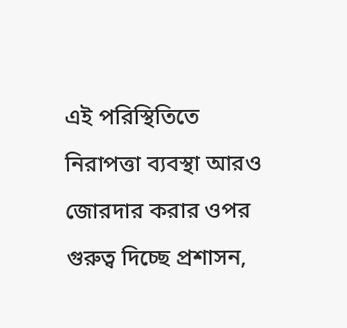এই পরিস্থিতিতে নিরাপত্তা ব্যবস্থা আরও জোরদার করার ওপর গুরুত্ব দিচ্ছে প্রশাসন,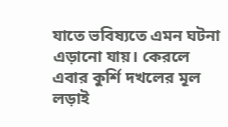যাতে ভবিষ্যতে এমন ঘটনা এড়ানো যায়। কেরলে এবার কুর্শি দখলের মূল লড়াই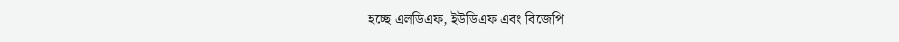হচ্ছে এলডিএফ, ইউডিএফ এবং বিজেপি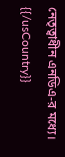নেতৃত্বাধীন এনডিএ-র মধ্যে।
{{/usCountry}}